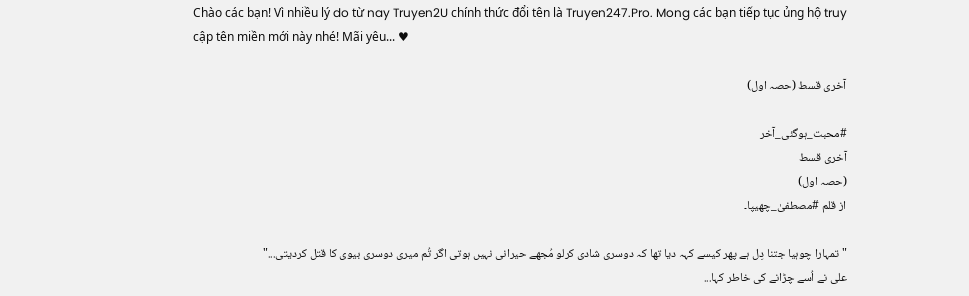Chào các bạn! Vì nhiều lý do từ nay Truyen2U chính thức đổi tên là Truyen247.Pro. Mong các bạn tiếp tục ủng hộ truy cập tên miền mới này nhé! Mãi yêu... ♥

آخری قسط (حصہ اول)

#محبت_ہوگئی_آخر
آخری قسط
(حصہ اول)
از قلم #مصطفیٰ_چھیپا۔

"تمہارا چوہیا جتنا دِل ہے پھر کیسے کہہ دیا تھا کہ دوسری شادی کرلو مُجھے حیرانی نہیں ہوتی اگر تُم میری دوسری بیوی کا قتل کردیتی..."
علی نے اُسے چڑانے کی خاطر کہا...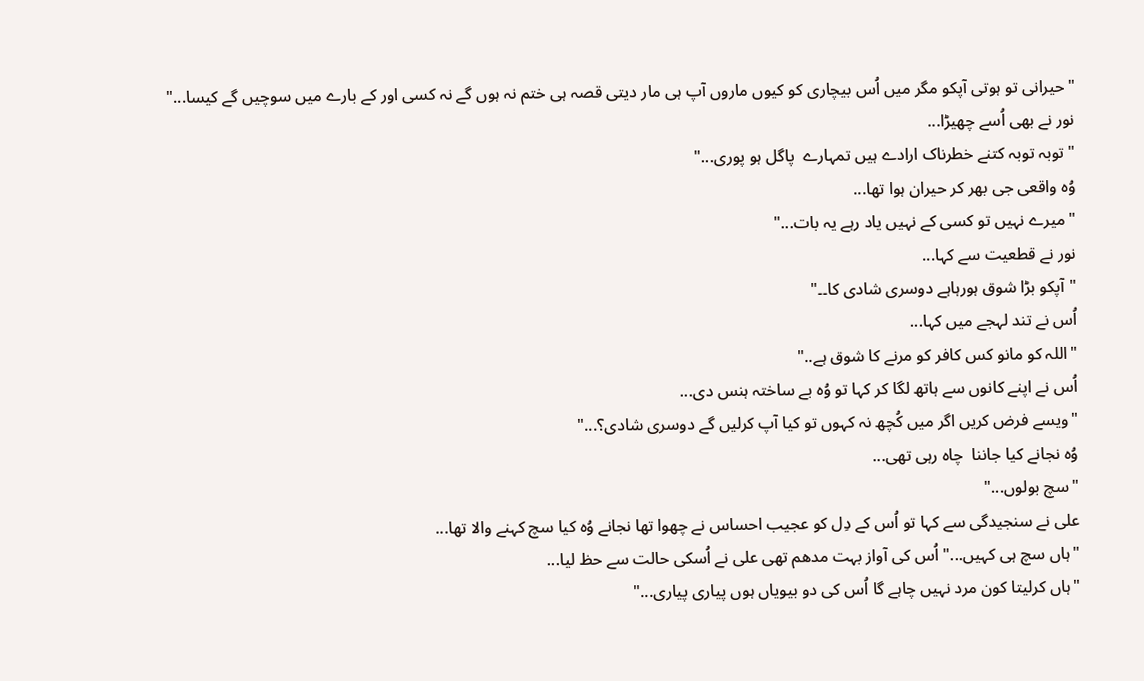"حیرانی تو ہوتی آپکو مگر میں اُس بیچاری کو کیوں ماروں آپ ہی مار دیتی قصہ ہی ختم نہ ہوں گے نہ کسی اور کے بارے میں سوچیں گے کیسا..."
نور نے بھی اُسے چھیڑا...
"توبہ توبہ کتنے خطرناک ارادے ہیں تمہارے  پاگل ہو پوری..."
وُہ واقعی جی بھر کر حیران ہوا تھا...
"میرے نہیں تو کسی کے نہیں یاد رہے یہ بات..."
نور نے قطعیت سے کہا...
"آپکو بڑا شوق ہورہاہے دوسری شادی کا۔۔"
اُس نے تند لہجے میں کہا...
"اللہ کو مانو کس کافر کو مرنے کا شوق ہے.."
اُس نے اپنے کانوں سے ہاتھ لگا کر کہا تو وُہ بے ساختہ ہنس دی...
"ویسے فرض کریں اگر میں کُچھ نہ کہوں تو کیا آپ کرلیں گے دوسری شادی؟..."
وُہ نجانے کیا جاننا  چاہ رہی تھی...
"سچ بولوں..."
علی نے سنجیدگی سے کہا تو اُس کے دِل کو عجیب احساس نے چھوا تھا نجانے وُہ کیا سچ کہنے والا تھا...
"ہاں سچ ہی کہیں..." اُس کی آواز بہت مدھم تھی علی نے اُسکی حالت سے حظ لیا...
"ہاں کرلیتا کون مرد نہیں چاہے گا اُس کی دو بیویاں ہوں پیاری پیاری..."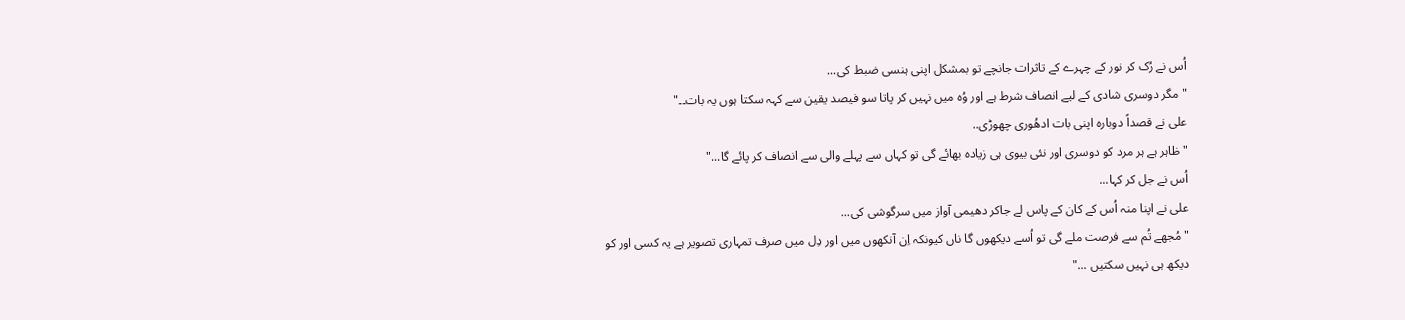اُس نے رُک کر نور کے چہرے کے تاثرات جانچے تو بمشکل اپنی ہنسی ضبط کی...
"مگر دوسری شادی کے لیے انصاف شرط ہے اور وُہ میں نہیں کر پاتا سو فیصد یقین سے کہہ سکتا ہوں یہ بات۔۔"
علی نے قصداً دوبارہ اپنی بات ادھُوری چھوڑی..
"ظاہر ہے ہر مرد کو دوسری اور نئی بیوی ہی زیادہ بھائے گی تو کہاں سے پہلے والی سے انصاف کر پائے گا..."
اُس نے جل کر کہا...
علی نے اپنا منہ اُس کے کان کے پاس لے جاکر دھیمی آواز میں سرگوشی کی...
"مُجھے تُم سے فرصت ملے گی تو اُسے دیکھوں گا ناں کیونکہ اِن آنکھوں میں اور دِل میں صرف تمہاری تصویر ہے یہ کسی اور کو دیکھ ہی نہیں سکتیں ..."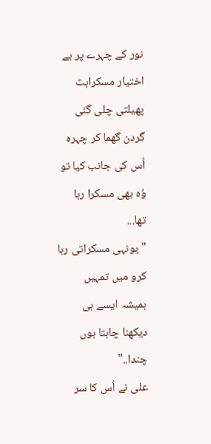نور کے چہرے پر بے اختیار مسکراہٹ پھیلتی چلی گئی گردن گھما کر چہرہ اُس کی جانب کیا تو وُہ بھی مسکرا رہا تھا...
"یونہی مسکراتی رہا کرو میں تمہیں ہمیشہ ایسے ہی دیکھنا چاہتا ہوں چندا.."
علی نے اُس کا سر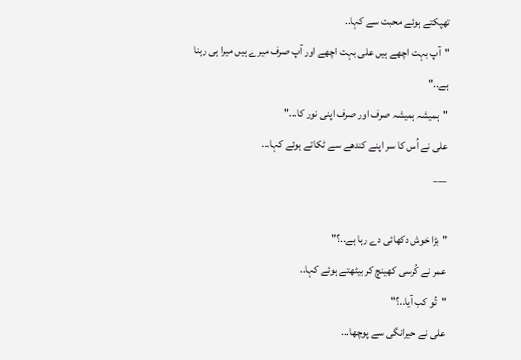تھپکتے ہوئے محبت سے کہا..
"آپ بہت اچھے ہیں علی بہت اچھے اور آپ صرف میرے ہیں میرا ہی رہنا ہے.."
"ہمیشہ ہمیشہ صرف اور صرف اپنی نور کا..."
علی نے اُس کا سر اپنے کندھے سے ٹكاتے ہوئے کہا...
___

"بڑا خوش دکھائی دے رہا ہے..؟"
عمر نے کُرسی کھینچ کر بیٹھتے ہوئے کہا..
"تُو کب آیا..؟"
علی نے حیرانگی سے پوچھا...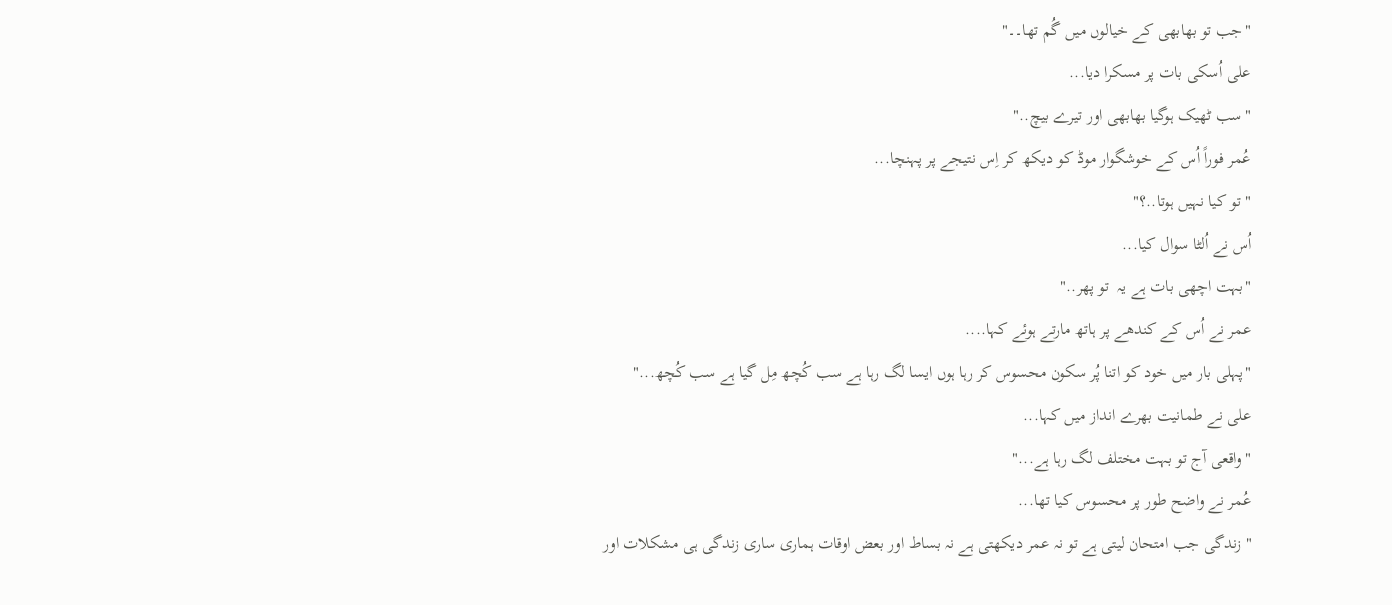"جب تو بھابھی کے خیالوں میں گُم تھا۔۔"
علی اُسکی بات پر مسکرا دیا...
"سب ٹھیک ہوگیا بھابھی اور تیرے بیچ.."
عُمر فوراً اُس کے خوشگوار موڈ کو دیکھ کر اِس نتیجے پر پہنچا...
"تو کیا نہیں ہوتا..؟"
اُس نے اُلٹا سوال کیا...
"بہت اچھی بات ہے یہ  تو پھر.."
عمر نے اُس کے کندھے پر ہاتھ مارتے ہوئے کہا....
"پہلی بار میں خود کو اتنا پُر سکون محسوس کر رہا ہوں ایسا لگ رہا ہے سب کُچھ مِل گیا ہے سب کُچھ..."
علی نے طمانیت بھرے انداز میں کہا...
"واقعی آج تو بہت مختلف لگ رہا ہے..."
عُمر نے واضح طور پر محسوس کیا تھا...
" زندگی جب امتحان لیتی ہے تو نہ عمر دیکھتی ہے نہ بساط اور بعض اوقات ہماری ساری زندگی ہی مشکلات اور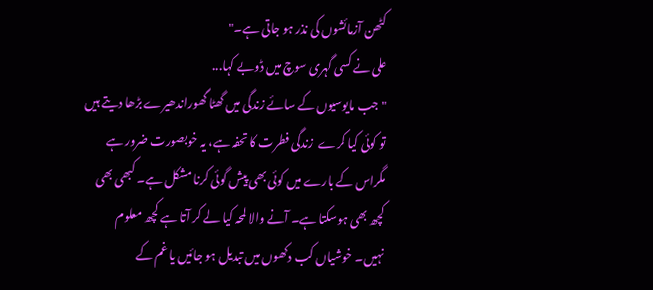کٹھن آزمائشوں کی نذر ہو جاتی ہے۔"
علی نے کسی گہری سوچ میں ڈوبے کہا...
"جب مایوسیوں کے سائے زندگی میں گھٹا گھوراندھیرے بڑھا دیتے ہیں تو کوئی کیا کرے  زندگی فطرت کا تحفہ ہے، یہ خوبصورت ضرور ہے مگراس کے بارے میں کوئی بھی پیش گوئی کرنا مشکل ہے۔ کبھی بھی کچھ بھی ہوسکتا ہے۔ آنے والا لمحہ کیا لے کر آتا ہے کچھ معلوم نہیں۔ خوشیاں کب دکھوں میں تبدیل ہو جائیں یا غم کے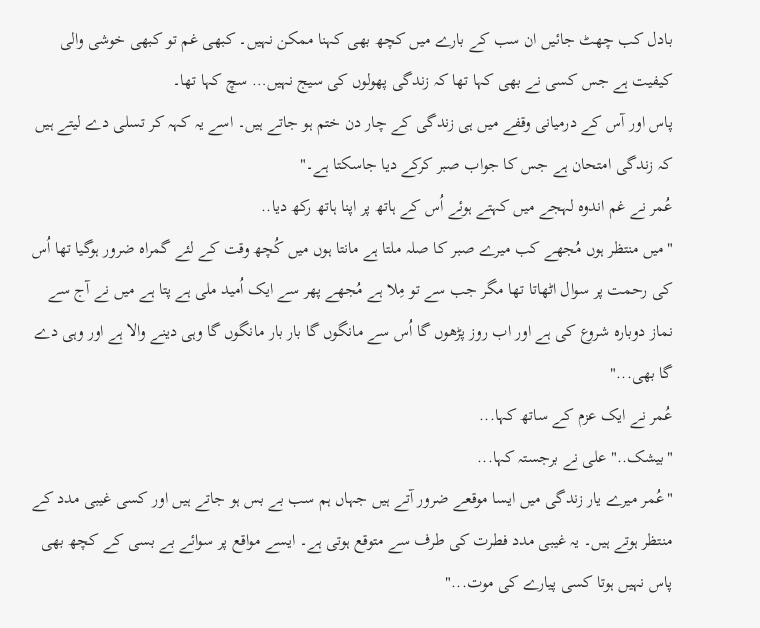بادل کب چھٹ جائیں ان سب کے بارے میں کچھ بھی کہنا ممکن نہیں۔ کبھی غم تو کبھی خوشی والی کیفیت ہے جس کسی نے بھی کہا تھا کہ زندگی پھولوں کی سیج نہیں… سچ کہا تھا۔
پاس اور آس کے درمیانی وقفے میں ہی زندگی کے چار دن ختم ہو جاتے ہیں۔ اسے یہ کہہ کر تسلی دے لیتے ہیں کہ زندگی امتحان ہے جس کا جواب صبر کرکے دیا جاسکتا ہے۔"
عُمر نے غم اندوہ لہجے میں کہتے ہوئے اُس کے ہاتھ پر اپنا ہاتھ رکھ دیا..
"میں منتظر ہوں مُجھے کب میرے صبر کا صلہ ملتا ہے مانتا ہوں میں کُچھ وقت کے لئے گمراہ ضرور ہوگیا تھا اُس کی رحمت پر سوال اٹھاتا تھا مگر جب سے تو مِلا ہے مُجھے پھر سے ایک اُمید ملی ہے پتا ہے میں نے آج سے نماز دوبارہ شروع کی ہے اور اب روز پڑھوں گا اُس سے مانگوں گا بار بار مانگوں گا وہی دینے والا ہے اور وہی دے گا بھی..."
عُمر نے ایک عزم کے ساتھ کہا...
"بیشک.." علی نے برجستہ کہا...
"عُمر میرے یار زندگی میں ایسا موقعے ضرور آتے ہیں جہاں ہم سب بے بس ہو جاتے ہیں اور کسی غیبی مدد کے منتظر ہوتے ہیں۔ یہ غیبی مدد فطرت کی طرف سے متوقع ہوتی ہے۔ ایسے مواقع پر سوائے بے بسی کے کچھ بھی پاس نہیں ہوتا کسی پیارے کی موت..."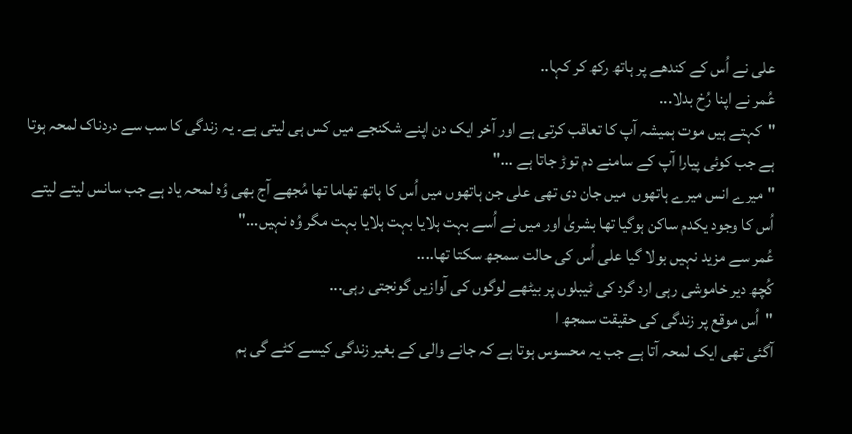علی نے اُس کے کندھے پر ہاتھ رکھ کر کہا..
عُمر نے اپنا رُخ بدلا...
"کہتے ہیں موت ہمیشہ آپ کا تعاقب کرتی ہے اور آخر ایک دن اپنے شکنجے میں کس ہی لیتی ہے۔ یہ زندگی کا سب سے دردناک لمحہ ہوتا ہے جب کوئی پیارا آپ کے سامنے دم توڑ جاتا ہے ..."
"میرے انس میرے ہاتھوں  میں جان دی تھی علی جن ہاتھوں میں اُس کا ہاتھ تھاما تھا مُجھے آج بھی وُہ لمحہ یاد ہے جب سانس لیتے لیتے اُس کا وجود یکدم ساکن ہوگیا تھا بشریٰ اور میں نے اُسے بہت ہلایا بہت ہلایا بہت مگر وُہ نہیں..."
عُمر سے مزید نہیں بولا گیا علی اُس کی حالت سمجھ سکتا تھا....
کُچھ دیر خاموشی رہی ارد گرد کی ٹیبلوں پر بیٹھے لوگوں کی آوازیں گونجتی رہی...
"اُس موقع پر زندگی کی حقیقت سمجھ ا
آگئی تھی ایک لمحہ آتا ہے جب یہ محسوس ہوتا ہے کہ جانے والی کے بغیر زندگی کیسے کٹے گی ہم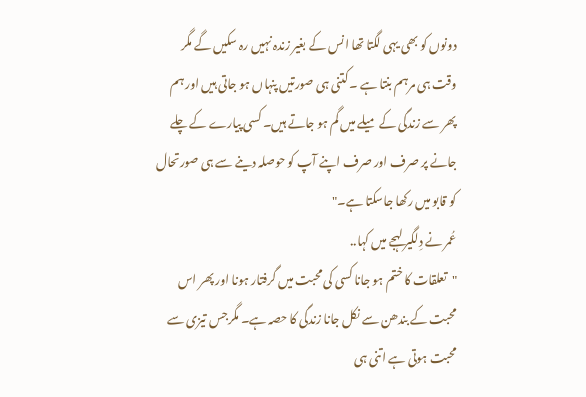دونوں کو بھی یہی لگتا تھا انس کے بغیر زندہ نہیں رہ سکیں گے مگر وقت ہی مرہم بنتا ہے ۔ کتنی ہی صورتیں پنہاں ہو جاتی ہیں اور ہم پھر سے زندگی کے میلے میں گم ہو جاتے ہیں۔ کسی پیارے کے چلے جانے پر صرف اور صرف اپنے آپ کو حوصلہ دینے سے ہی صورتحال کو قابو میں رکھا جاسکتا ہے۔"
عُمر نے دِلگیر لہجے میں کہا..
"تعلقات کا ختم ہو جانا کسی کی محبت میں گرفتار ہونا اور پھر اس محبت کے بندھن سے نکل جانا زندگی کا حصہ ہے۔ مگرجس تیزی سے محبت ہوتی ہے اتنی ہی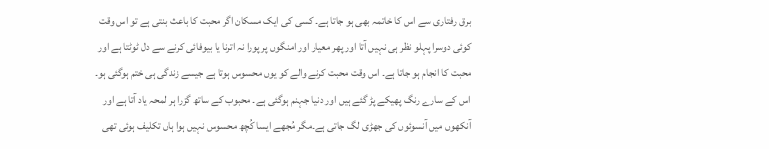برق رفتاری سے اس کا خاتمہ بھی ہو جاتا ہے۔ کسی کی ایک مسکان اگر محبت کا باعث بنتی ہے تو اس وقت کوئی دوسرا پہلو نظر ہی نہیں آتا اور پھر معیار اور امنگوں پر پورا نہ اترنا یا بیوفائی کرنے سے دل ٹوٹتا ہے اور محبت کا انجام ہو جاتا ہے۔ اس وقت محبت کرنے والے کو یوں محسوس ہوتا ہے جیسے زندگی ہی ختم ہوگئی ہو۔ اس کے سارے رنگ پھیکے پڑ گئے ہیں اور دنیا جہنم ہوگئی ہے۔ محبوب کے ساتھ گزرا ہر لمحہ یاد آتا ہے اور آنکھوں میں آنسوئوں کی جھڑی لگ جاتی ہے۔مگر مُجھے ایسا کُچھ محسوس نہیں ہوا ہاں تکلیف ہوئی تھی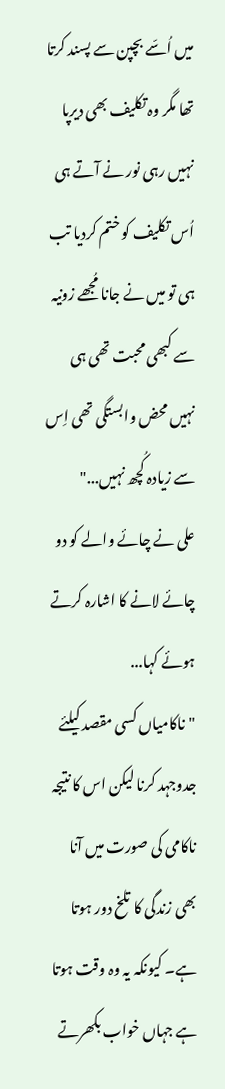میں اُسّے بچپن سے پسند کرتا تھا مگر وہ تکلیف بھی دیرپا نہیں رہی نور نے آتے ہی اُس تکلیف کو ختم کردیا تب ہی تو میں نے جانا مُجھے زونیہ سے کبھی محبت تھی ہی نہیں محض وابستگی تھی اِس سے زیادہ کُچھ نہیں..."
علی نے چائے والے کو دو چائے لانے کا اشارہ کرتے ہوئے کہا...
"ناکامیاں کسی مقصد کیلئے جدوجہد کرنا لیکن اس کا نتیجہ ناکامی کی صورت میں آنا بھی زندگی کا تلخ دور ہوتا ہے۔ کیونکہ یہ وہ وقت ہوتا ہے جہاں خواب بکھرتے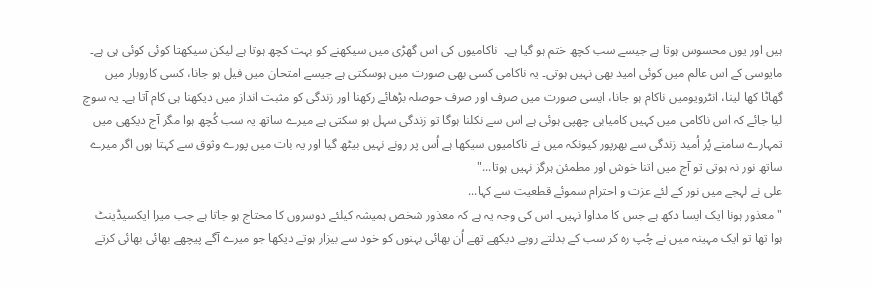ہیں اور یوں محسوس ہوتا ہے جیسے سب کچھ ختم ہو گیا ہے۔  ناکامیوں کی اس گھڑی میں سیکھنے کو بہت کچھ ہوتا ہے لیکن سیکھتا کوئی کوئی ہی ہے۔ مایوسی کے اس عالم میں کوئی امید بھی نہیں ہوتی۔ یہ ناکامی کسی بھی صورت میں ہوسکتی ہے جیسے امتحان میں فیل ہو جانا، کسی کاروبار میں گھاٹا کھا لینا، انٹرویومیں ناکام ہو جانا، ایسی صورت میں صرف اور صرف حوصلہ بڑھائے رکھنا اور زندگی کو مثبت انداز میں دیکھنا ہی کام آتا ہے۔ یہ سوچ لیا جائے کہ اس ناکامی میں کہیں کامیابی چھپی ہوئی ہے اس سے نکلنا ہوگا تو زندگی سہل ہو سکتی ہے میرے ساتھ یہ سب کُچھ ہوا مگر آج دیکھی میں تمہارے سامنے پُر اُمید زندگی سے بھرپور کیونکہ میں نے ناکامیوں سیکھا ہے اُس پر رونے نہیں بیٹھ گیا اور یہ بات میں پورے وثوق سے کہتا ہوں اگر میرے ساتھ نور نہ ہوتی تو آج میں اتنا خوش اور مطمئن ہرگز نہیں ہوتا..."
علی نے لہجے میں نور کے لئے عزت و احترام سموئے قطعیت سے کہا...
"معذور ہونا ایک ایسا دکھ ہے جس کا مداوا نہیں۔ اس کی وجہ یہ ہے کہ معذور شخص ہمیشہ کیلئے دوسروں کا محتاج ہو جاتا ہے جب میرا ایکسیڈینٹ ہوا تھا تو ایک مہینہ میں نے چُپ رہ کر سب کے بدلتے رویے دیکھے تھے اُن بھائی بہنوں کو خود سے بیزار ہوتے دیکھا جو میرے آگے پیچھے بھائی بھائی کرتے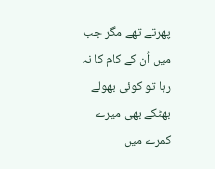پھرتے تھے مگر جب میں اُن کے کام کا نہ رہا تو کوئی بھولے بھٹکے بھی میرے کمرے میں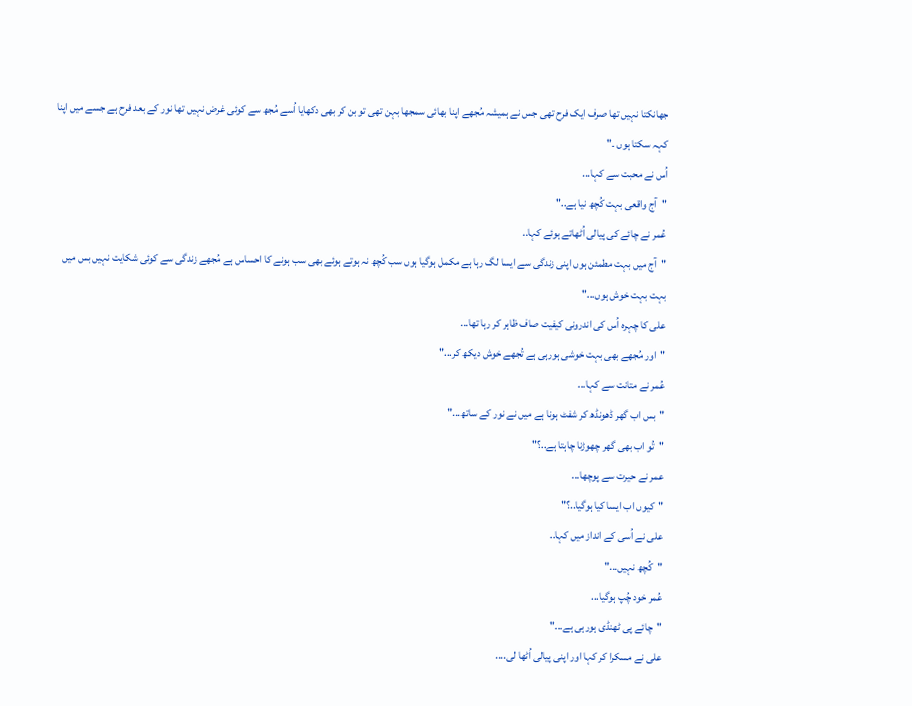جھانکتا نہیں تھا صرف ایک فرح تھی جس نے ہمیشہ مُجھے اپنا بھائی سمجھا بہن تھی تو بن کر بھی دکھایا اُسے مُجھ سے کوئی غرض نہیں تھا نور کے بعد فرح ہے جسے میں اپنا کہہ سکتا ہوں ۔"
اُس نے محبت سے کہا...
"آج واقعی بہت کُچھ نیا ہے.."
عُمر نے چائے کی پیالی اُٹھاتے ہوئے کہا..
"آج میں بہت مطمئن ہوں اپنی زندگی سے ایسا لگ رہا ہے مکمل ہوگیا ہوں سب کُچھ نہ ہوتے ہوئے بھی سب ہونے کا احساس ہے مُجھے زندگی سے کوئی شکایت نہیں بس میں بہت بہت خوش ہوں..."
علی کا چہرہ اُس کی اندرونی کیفیت صاف ظاہر کر رہا تھا...
"اور مُجھے بھی بہت خوشی ہورہی ہے تُجھے خوش دیکھ کر..."
عُمر نے متانت سے کہا...
"بس اب گھر ڈھونڈھ کر شفٹ ہونا ہے میں نے نور کے ساتھ..."
"تُو اب بھی گھر چھوڑنا چاہتا ہے..؟"
عمر نے حیرت سے پوچھا...
"کیوں اب ایسا کیا ہوگیا..؟"
علی نے اُسی کے انداز میں کہا..
"کُچھ نہیں..."
عُمر خود چُپ ہوگیا...
"چائے پی ٹھنڈی ہورہی ہے..."
علی نے مسکرا کر کہا اور اپنی پيالی اُٹھا لی....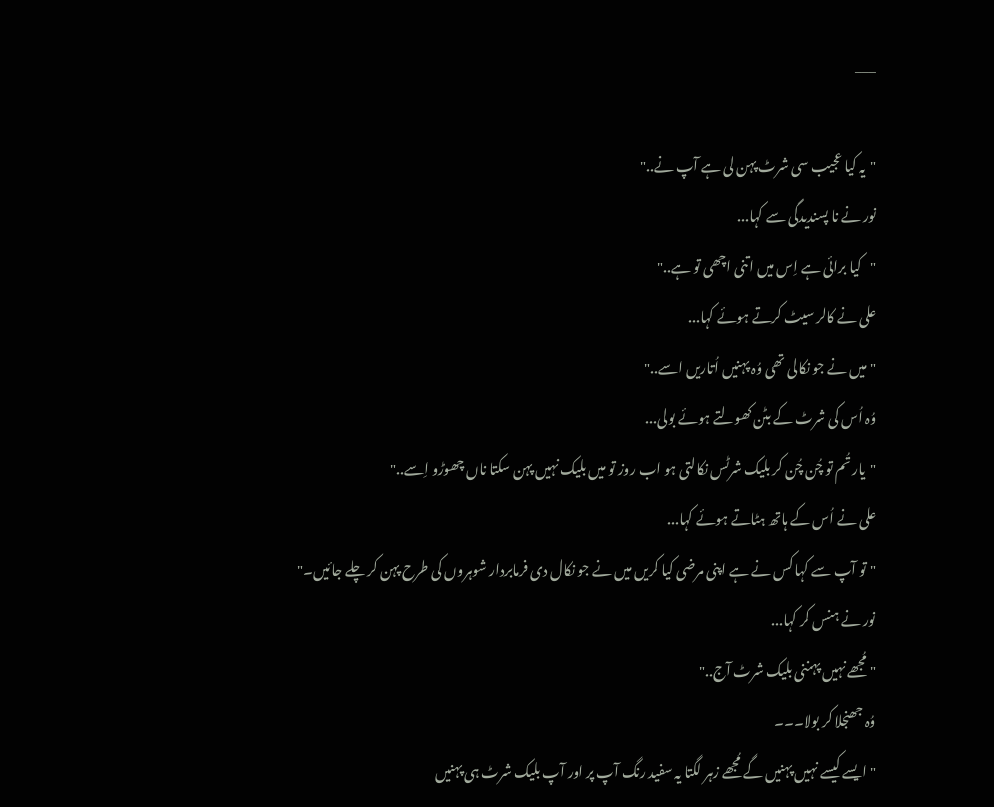___

"یہ کیا عجیب سی شرٹ پہن لی ہے آپ نے.."
نور نے نا پسندیدگی سے کہا...
"کیا برائی ہے اِس میں اتنی اچھی تو ہے.."
علی نے کالر سیٹ کرتے ہوئے کہا...
"میں نے جو نکالی تھی وُہ پہنیں اُتاریں اسے.."
وُہ اُس کی شرٹ کے بٹن کھولتے ہوئے بولی...
"یار تُم تو چُن چُن کر بلیک شرٹس نکالتی ہو اب روز تو میں بلیک نہیں پہن سکتا ناں چھوڑو اِسے.."
علی نے اُس کے ہاتھ ہٹاتے ہوئے کہا...
"تو آپ سے کہا کس نے ہے اپنی مرضی کیا کریں میں نے جو نکال دی فرمابردار شوہروں کی طرح پہن کر چلے جائیں۔"
نور نے ہنس کر کہا...
"مُجھے نہیں پہننی بلیک شرٹ آج.."
وُہ جھنجلا کر بولا۔۔۔
"ایسے کیسے نہیں پہنیں گے مُجھے زہر لگتا یہ سفید رنگ آپ پر اور آپ بلیک شرٹ ہی پہنیں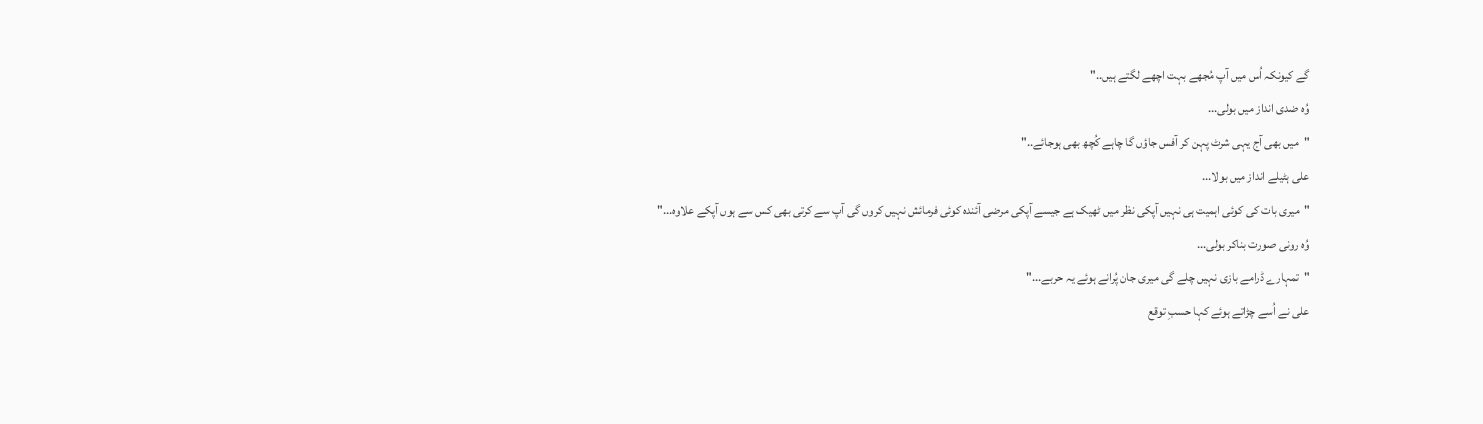گے کیونکہ اُس میں آپ مُجھے بہت اچھے لگتے ہیں.."
وُہ ضدی انداز میں بولی...
"میں بھی آج یہی شرٹ پہن کر آفس جاؤں گا چاہے کُچھ بھی ہوجائے.."
علی ہٹیلے انداز میں بولا...
"میری بات کی کوئی اہمیت ہی نہیں آپکی نظر میں ٹھیک ہے جیسے آپکی مرضی آئندہ کوئی فرمائش نہیں کروں گی آپ سے کرتی بھی کس سے ہوں آپکے علاوہ..."
وُہ رونی صورت بناکر بولی...
"تمہارے ڈرامے بازی نہیں چلے گی میری جان پُرانے ہوئے یہ حربے..."
علی نے اُسے چڑاتے ہوئے کہا حسبِ توقع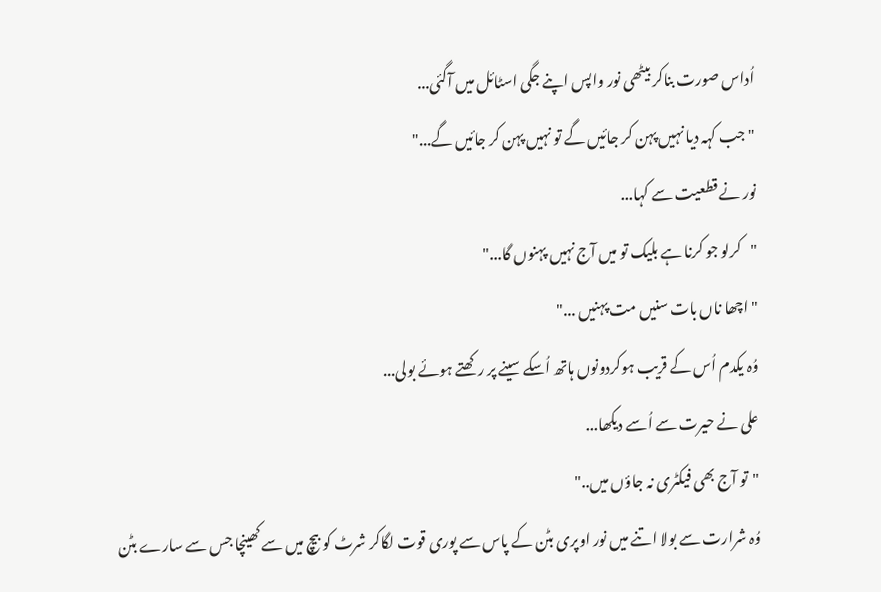اُداس صورت بناکر بیٹھی نور واپس اپنے جگی اسٹائل میں آگئی...
"جب کہہ دیا نہیں پہن کر جائیں گے تو نہیں پہن کر جائیں گے..."
نور نے قطعیت سے کہا...
"کرلو جو کرنا ہے بلیک تو میں آج نہیں پہنوں گا..."
"اچھا ناں بات سنیں مت پہنیں ..."
وُہ یکدم اُس کے قریب ہوکردونوں ہاتھ اُسکے سینے پر رکھتے ہوئے بولی...
علی نے حیرت سے اُسے دیکھا...
"تو آج بھی فیکٹری نہ جاؤں میں.."
وُہ شرارت سے بولا اتنے میں نور اوپری بٹن کے پاس سے پوری قوت لگاکر شرٹ کو بیچ میں سے کھینچا جس سے سارے بٹن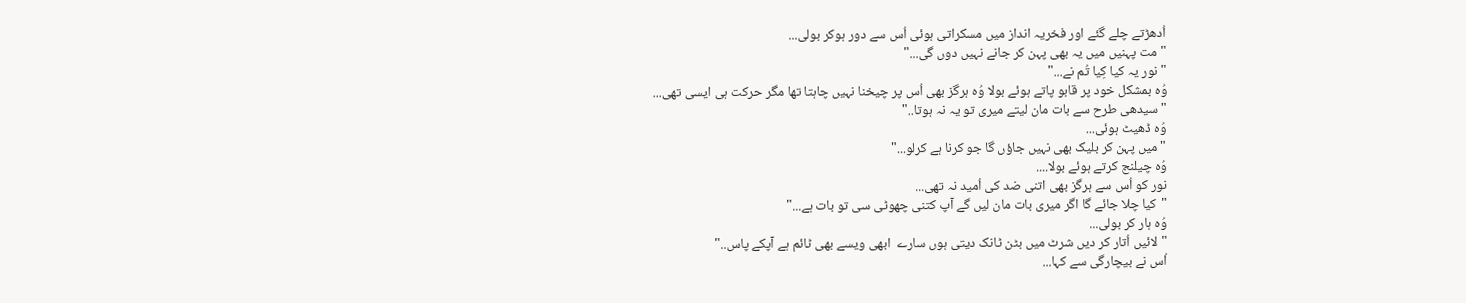اُدھڑتے چلے گئے اور فخریہ انداز میں مسکراتی ہوئی اُس سے دور ہوکر بولی...
"مت پہنیں میں یہ بھی پہن کر جانے نہیں دوں گی..."
"نور یہ کیا کِیا تُم نے..."
وُہ بمشکل خود پر قابو پاتے ہوئے بولا وُہ ہرگز بھی اُس پر چیخنا نہیں چاہتا تھا مگر حرکت ہی ایسی تھی...
"سیدھی طرح سے بات مان لیتے میری تو یہ نہ ہوتا.."
وُہ ڈھیٹ ہوئی...
"میں پہن کر بلیک بھی نہیں جاؤں گا جو کرنا ہے کرلو..."
وُہ چیلنج کرتے ہوئے بولا....
نور کو اُس سے ہرگز بھی اتنی ضد کی اُمید نہ تھی...
"کیا چلا جائے گا اگر میری بات مان لیں گے آپ کتنی چھوٹی سی تو بات ہے..."
وُہ ہار کر بولی...
"لائیں اُتار کر دیں شرٹ میں بٹن ٹانک دیتی ہوں سارے  ابھی ویسے بھی ٹائم ہے آپکے پاس.."
اُس نے بیچارگی سے کہا...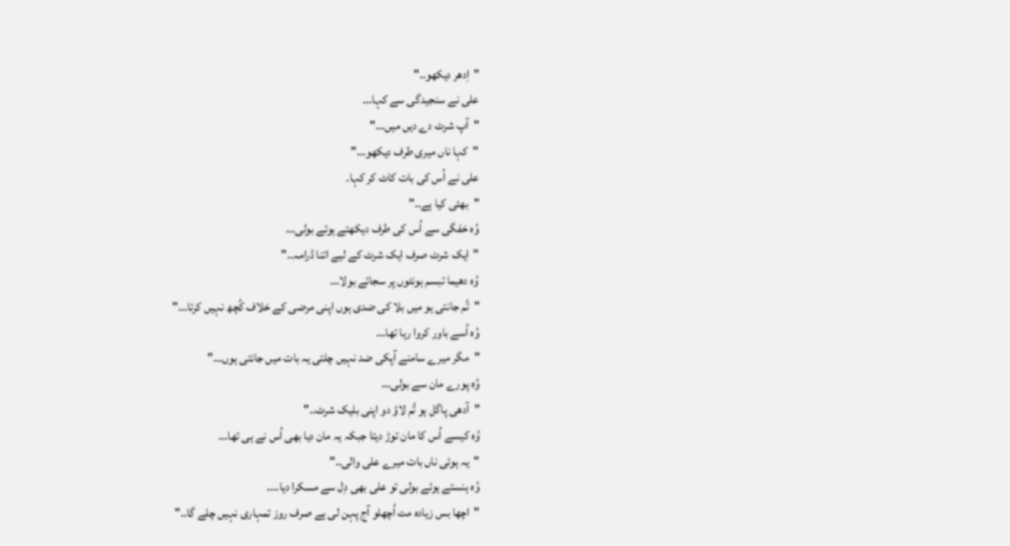"اِدھر دیکھو.."
علی نے سنجیدگی سے کہا...
"آپ شرٹ دے دیں میں..."
"کہا ناں میری طرف دیکھو..."
علی نے اُس کی بات کاٹ کر کہا۔
"بھئی کیا ہے.."
وُہ خفگی سے اُس کی طرف دیکھتے ہوئے بولی...
"ایک شرٹ صرف ایک شرٹ کے لیے اتنا ڈرامہ.."
وُہ دھیما تبسم ہونٹوں پر سجائے بولا...
"تُم جانتی ہو میں بلا کی ضدی ہوں اپنی مرضی کے خلاف کُچھ نہیں کرتا..."
وُہ اُسے باور کروا رہا تھا...
"مگر میرے سامنے آپکی ضد نہیں چلتی یہ بات میں جانتی ہوں..."
وُہ پورے مان سے بولی...
"آدھی پاگل ہو تُم لاؤ دو اپنی بلیک شرٹ.."
وُہ کیسے اُس کا مان توڑ دیتا جبکہ یہ مان دیا بھی اُس نے ہی تھا...
"یہ ہوئی ناں بات میرے علی والی.."
وُہ ہنستے ہوئے بولی تو علی بھی دِل سے مسکرا دیا....
"اچھا بس زیادہ مت اُچھلو آج پہن لی ہے صرف روز تمہاری نہیں چلے گا.."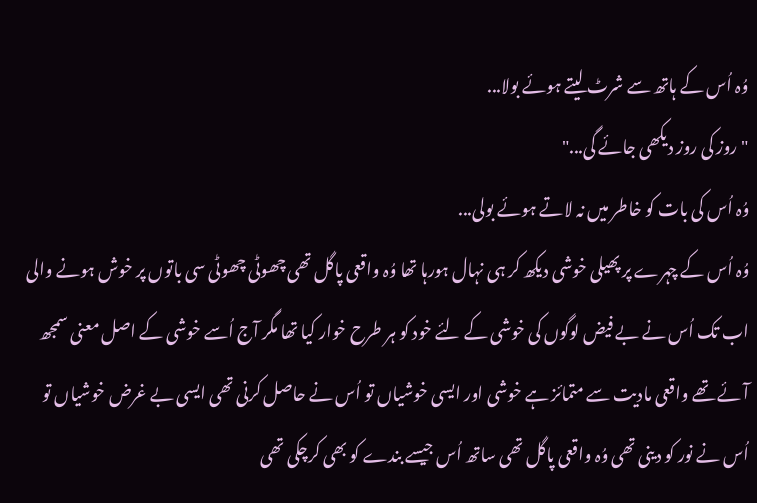وُہ اُس کے ہاتھ سے شرٹ لیتے ہوئے بولا...
"روز کی روز دیکھی جائے گی..."
وُہ اُس کی بات کو خاطر میں نہ لاتے ہوئے بولی...
وُہ اُس کے چہرے پر پھیلی خوشی دیکھ کر ہی نہال ہورہا تھا وُہ واقعی پاگل تھی چھوٹی چھوٹی سی باتوں پر خوش ہونے والی اب تک اُس نے بے فیض لوگوں کی خوشی کے لئے خود کو ہر طرح خوار کیا تھا مگر آج اُسے خوشی کے اصل معنی سمجھ آئے تھے واقعی مادیت سے متمائز ہے خوشی اور ایسی خوشیاں تو اُس نے حاصل کرنی تھی ایسی بے غرض خوشیاں تو اُس نے نور کو دینی تھی وُہ واقعی پاگل تھی ساتھ اُس جیسے بندے کو بھی کرچکی تھی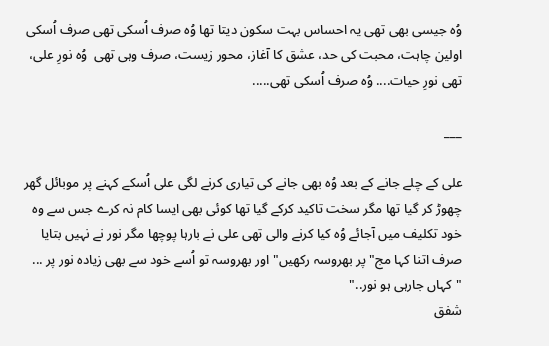وُہ جیسی بھی تھی یہ احساس بہت سکون دیتا تھا وُہ صرف اُسکی تھی صرف اُسکی اولین چاہت، محبت کی حد، عشق کا آغاز، محور زیست، صرف وہی تھی  وُہ نورِ علی، تھی نورِ حیات.... وُہ صرف اُسکی تھی.....

___

علی کے چلے جانے کے بعد وُہ بھی جانے کی تیاری کرنے لگی علی اُسکے کہنے پر موبائل گھر چھوڑ کر گیا تھا مگر سخت تاکید کرکے گیا تھا کوئی بھی ایسا کام نہ کرے جس سے وہ خود تکلیف میں آجائے وُہ کیا کرنے والی تھی علی نے بارہا پوچھا مگر نور نے نہیں بتایا صرف اتنا کہا مج" پر بھروسہ رکھیں" اور بھروسہ تو اُسے خود سے بھی زیادہ نور پر ...
"کہاں جارہی ہو نور.."
شفق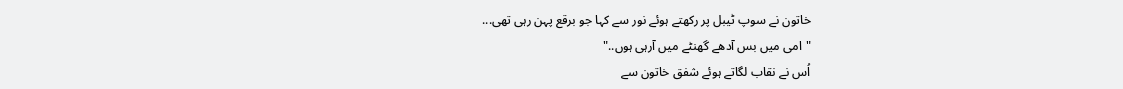خاتون نے سوپ ٹیبل پر رکھتے ہوئے نور سے کہا جو برقع پہن رہی تھی...
"امی میں بس آدھے گھنٹے میں آرہی ہوں.."
اُس نے نقاب لگاتے ہوئے شفق خاتون سے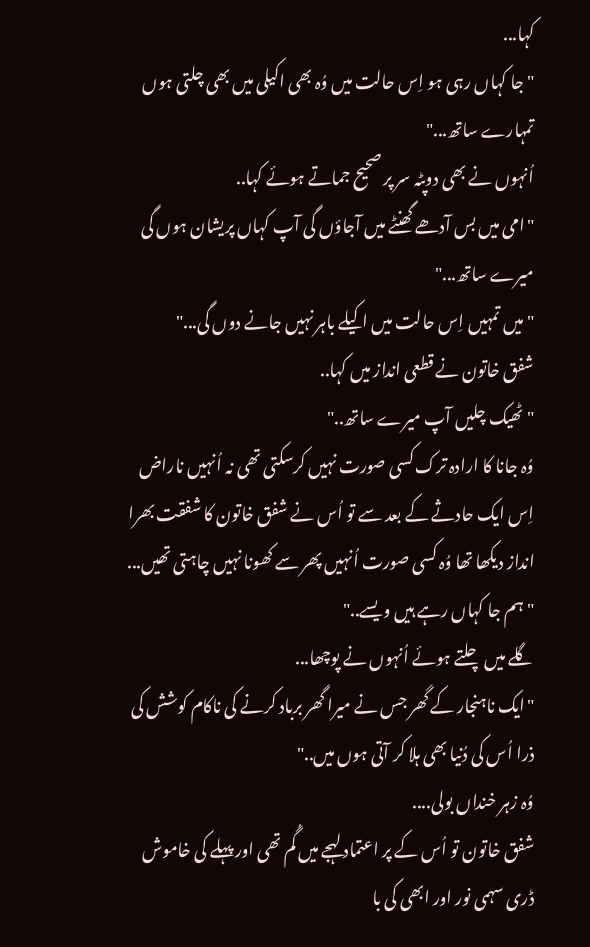کہا...
"جا کہاں رہی ہو اِس حالت میں وُہ بھی اکیلی میں بھی چلتی ہوں تمہارے ساتھ..."
اُنہوں نے بھی دوپٹہ سر پر صحیح جماتے ہوئے کہا..
"امی میں بس آدھے گھنٹے میں آجاؤں گی آپ کہاں پریشان ہوں گی میرے ساتھ..."
"میں تمہیں اِس حالت میں اکیلے باہر نہیں جانے دوں گی..."
شفق خاتون نے قطعی انداز میں کہا..
"ٹھیک چلیں آپ میرے ساتھ.."
وُہ جانا کا ارادہ ترک کسی صورت نہیں کرسکتی تھی نہ اُنہیں ناراض اِس ایک حادثے کے بعد سے تو اُس نے شفق خاتون کا شفقت بھرا انداز دیکھا تھا وُہ کسی صورت اُنہیں پھر سے کھونا نہیں چاہتی تھیں...
"ہم جا کہاں رہے ہیں ویسے.."
گلے میں چلتے ہوئے اُنہوں نے پوچھا...
"ایک ناہنجار کے گھر جس نے میرا گھر برباد کرنے کی ناکام کوشش کی ذرا اُس کی دُنیا بھی ہلا کر آتی ہوں میں.."
وُہ زہر خنداں بولی....
شفق خاتون تو اُس کے پر اعتماد لہجے میں گُم تھی اور پہلے کی خاموش ڈری سہمی نور اور ابھی کی با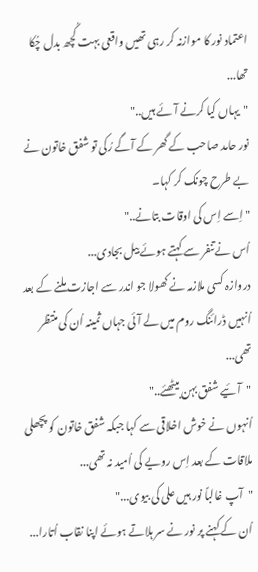اعتماد نور کا موازنہ کر رہی تھیں واقعی بہت کُچھ بدل چُکا تھا...
"یہاں کیا کرنے آئے ہیں.."
نور حامد صاحب کے گھر کے آگے رُکی تو شفق خاتون نے بے طرح چونک کر کہا۔
"اِسے اِس کی اوقات بتانے.."
اُس نےتنفر سے کہتے ہوئے بیل بجادی...
دروازہ کسی ملازمہ نے کھولا جو اندر سے اجازت ملنے کے بعد اُنہیں ڈرائنگ روم میں لے آئی جہاں ثمینہ اُن کی منتظر تھی...
"آئیے شفق بہن بیٹھئے.."
اُنہوں نے خوش اخلاقی سے کہا جبکہ شفق خاتون کو پچھلی ملاقات کے بعد اِس رویے کی اُمید نہ تھی...
"آپ غالباً نور ہیں علی کی بیوی..."
اُن کے کہنے پر نور نے سر ہلاتے ہوئے اپنا نقاب اُتارا...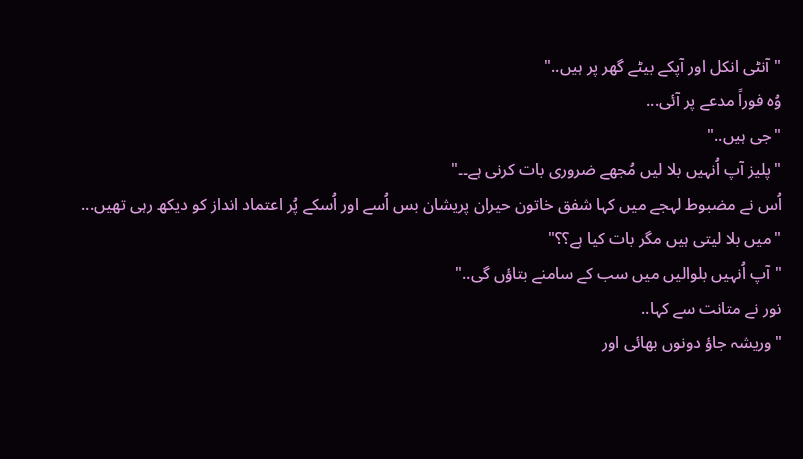"آنٹی انکل اور آپکے بیٹے گھر پر ہیں.."
وُہ فوراً مدعے پر آئی...
"جی ہیں.."
"پلیز آپ اُنہیں بلا لیں مُجھے ضروری بات کرنی ہے۔۔"
اُس نے مضبوط لہجے میں کہا شفق خاتون حیران پریشان بس اُسے اور اُسکے پُر اعتماد انداز کو دیکھ رہی تھیں...
"میں بلا لیتی ہیں مگر بات کیا ہے؟؟"
"آپ اُنہیں بلوالیں میں سب کے سامنے بتاؤں گی.."
نور نے متانت سے کہا..
"وریشہ جاؤ دونوں بھائی اور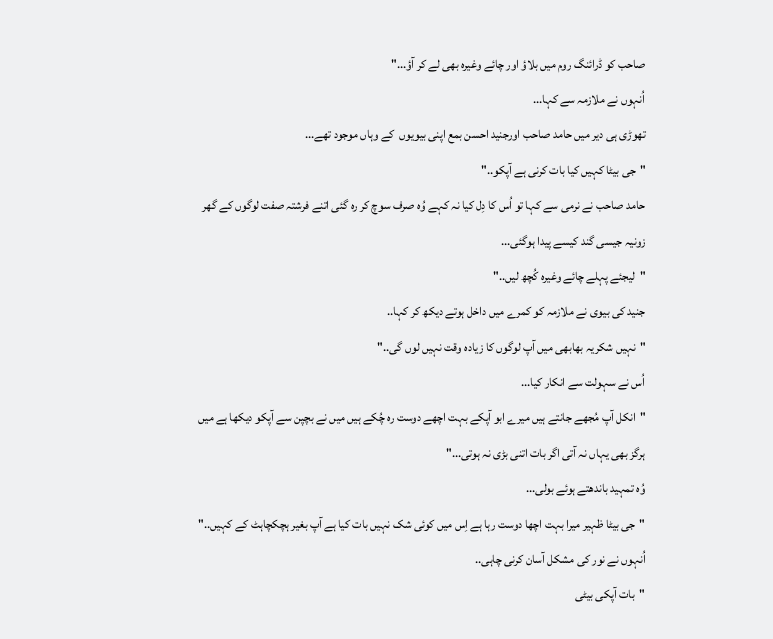صاحب کو ڈرائنگ روم میں بلاؤ اور چائے وغیرہ بھی لے کر آؤ..."
اُنہوں نے ملازمہ سے کہا...
تھوڑی ہی دیر میں حامد صاحب اورجنید احسن بمع اپنی بیویوں  کے وہاں موجود تھے...
"جی بیٹا کہیں کیا بات کرنی ہے آپکو.."
حامد صاحب نے نرمی سے کہا تو اُس کا دِل کیا نہ کہے وُہ صرف سوچ کر رہ گئی اتنے فرشتہ صفت لوگوں کے گھر زونیہ جیسی گند کیسے پیدا ہوگئی...
"لیجئے پہلے چائے وغیرہ کُچھ لیں.."
جنید کی بیوی نے ملازمہ کو کمرے میں داخل ہوتے دیکھ کر کہا..
"نہیں شکریہ بھابھی میں آپ لوگوں کا زیادہ وقت نہیں لوں گی.."
اُس نے سہولت سے انکار کیا...
"انکل آپ مُجھے جانتے ہیں میرے ابو آپکے بہت اچھے دوست رہ چُکے ہیں میں نے بچپن سے آپکو دیکھا ہے میں ہرگز بھی یہاں نہ آتی اگر بات اتنی بڑی نہ ہوتی..."
وُہ تمہید باندھتے ہوئے بولی...
"جی بیٹا ظہیر میرا بہت اچھا دوست رہا ہے اِس میں کوئی شک نہیں بات کیا ہے آپ بغیر ہچکچاہٹ کے کہیں.."
اُنہوں نے نور کی مشکل آسان کرنی چاہی..
"بات آپکی بیٹی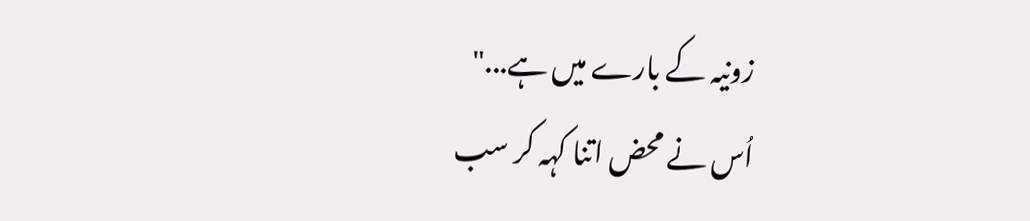زونیہ کے بارے میں ہے..."
اُس نے محض اتنا کہہ کر سب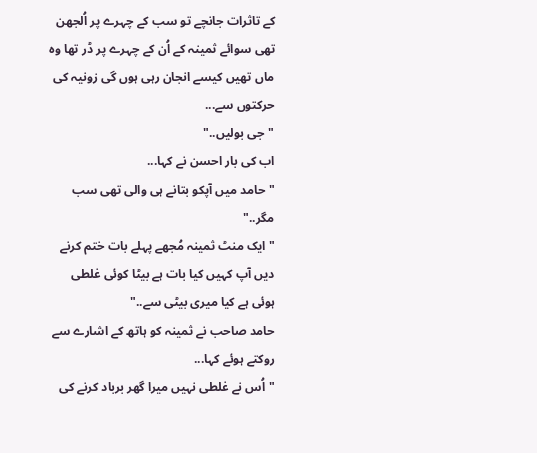کے تاثرات جانچے تو سب کے چہرے پر اُلجھن تھی سوائے ثمینہ کے اُن کے چہرے پر ڈر تھا وہ ماں تھیں کیسے انجان رہی ہوں گی زونیہ کی حرکتوں سے...
"جی بولیں.."
اب کی بار احسن نے کہا...
"حامد میں آپکو بتانے ہی والی تھی سب مگر.."
"ایک منٹ ثمینہ مُجھے پہلے بات ختم کرنے دیں آپ کہیں کیا بات ہے بیٹا کوئی غلطی ہوئی ہے کیا میری بیٹی سے.."
حامد صاحب نے ثمینہ کو ہاتھ کے اشارے سے روکتے ہوئے کہا...
"اُس نے غلطی نہیں میرا گھر برباد کرنے کی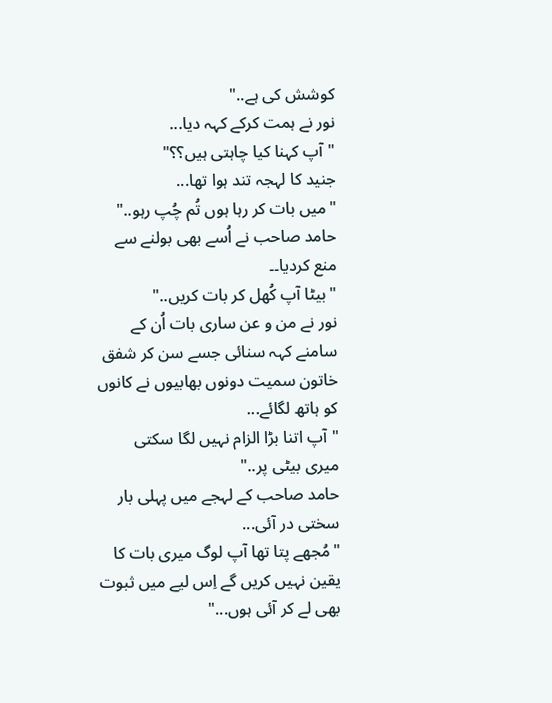کوشش کی ہے.."
نور نے ہمت کرکے کہہ دیا...
"آپ کہنا کیا چاہتی ہیں؟؟"
جنید کا لہجہ تند ہوا تھا...
"میں بات کر رہا ہوں تُم چُپ رہو.."
حامد صاحب نے اُسے بھی بولنے سے منع کردیا۔۔
"بیٹا آپ کُھل کر بات کریں.."
نور نے من و عن ساری بات اُن کے سامنے کہہ سنائی جسے سن کر شفق خاتون سمیت دونوں بھابیوں نے کانوں کو ہاتھ لگائے...
"آپ اتنا بڑا الزام نہیں لگا سکتی میری بیٹی پر.."
حامد صاحب کے لہجے میں پہلی بار سختی در آئی...
"مُجھے پتا تھا آپ لوگ میری بات کا یقین نہیں کریں گے اِس لیے میں ثبوت بھی لے کر آئی ہوں..."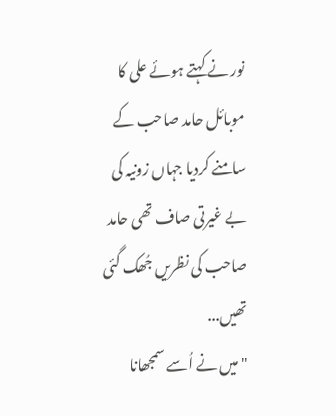نور نے کہتے ہوئے علی کا موبائل حامد صاحب کے سامنے کردیا جہاں زونیہ کی بے غیرتی صاف تھی حامد صاحب کی نظریں جُھک گئی تھیں...
"میں نے اُسے سمجھانا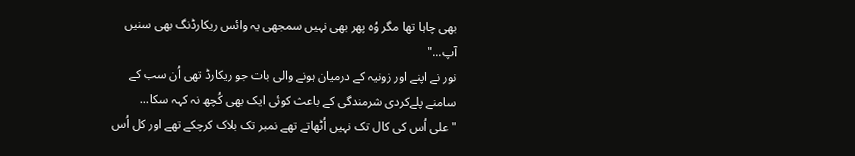بھی چاہا تھا مگر وُہ پھر بھی نہیں سمجھی یہ وائس ریکارڈنگ بھی سنیں آپ..."
نور نے اپنے اور زونیہ کے درمیان ہونے والی بات جو ریکارڈ تھی اُن سب کے سامنے پلےکردی شرمندگی کے باعث کوئی ایک بھی کُچھ نہ کہہ سکا...
"علی اُس کی کال تک نہیں اُٹھاتے تھے نمبر تک بلاک کرچکے تھے اور کل اُس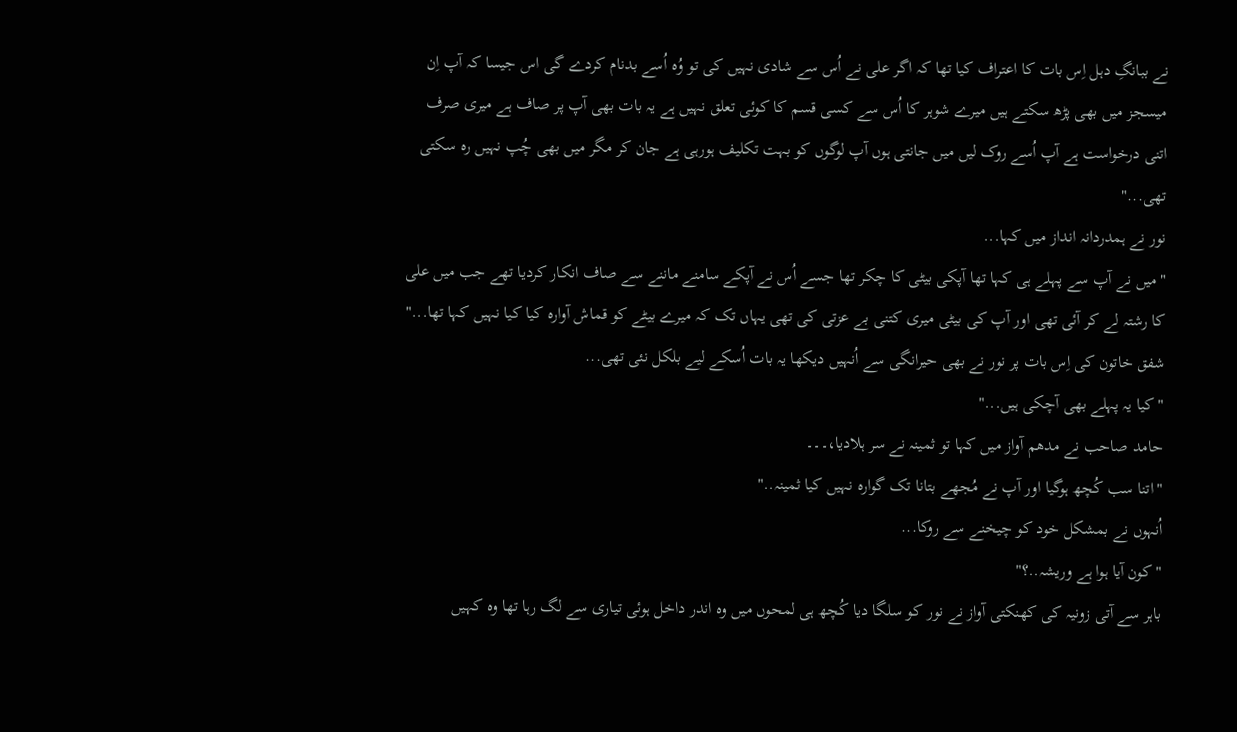نے ببانگِ دہل اِس بات کا اعتراف کیا تھا کہ اگر علی نے اُس سے شادی نہیں کی تو وُہ اُسے بدنام کردے گی اس جیسا کہ آپ اِن میسجز میں بھی پڑھ سکتے ہیں میرے شوہر کا اُس سے کسی قسم کا کوئی تعلق نہیں ہے یہ بات بھی آپ پر صاف ہے میری صرف اتنی درخواست ہے آپ اُسے روک لیں میں جانتی ہوں آپ لوگوں کو بہت تکلیف ہورہی ہے جان کر مگر میں بھی چُپ نہیں رہ سکتی تھی..."
نور نے ہمدردانہ انداز میں کہا...
"میں نے آپ سے پہلے ہی کہا تھا آپکی بیٹی کا چکر تھا جسے اُس نے آپکے سامنے ماننے سے صاف انکار کردیا تھے جب میں علی کا رشتہ لے کر آئی تھی اور آپ کی بیٹی میری کتنی بے عزتی کی تھی یہاں تک کہ میرے بیٹے کو قماش آوارہ کیا کیا نہیں کہا تھا..."
شفق خاتون کی اِس بات پر نور نے بھی حیرانگی سے اُنہیں دیکھا یہ بات اُسکے لیے بلکل نئی تھی...
"کیا یہ پہلے بھی آچکی ہیں..."
حامد صاحب نے مدھم آواز میں کہا تو ثمینہ نے سر ہلادیا،۔۔۔
"اتنا سب کُچھ ہوگیا اور آپ نے مُجھے بتانا تک گوارہ نہیں کیا ثمینہ.."
اُنہوں نے بمشکل خود کو چیخنے سے روکا...
"کون آیا ہوا ہے وریشہ..؟"
باہر سے آتی زونیہ کی کھنکتی آواز نے نور کو سلگا دیا کُچھ ہی لمحوں میں وہ اندر داخل ہوئی تیاری سے لگ رہا تھا وہ کہیں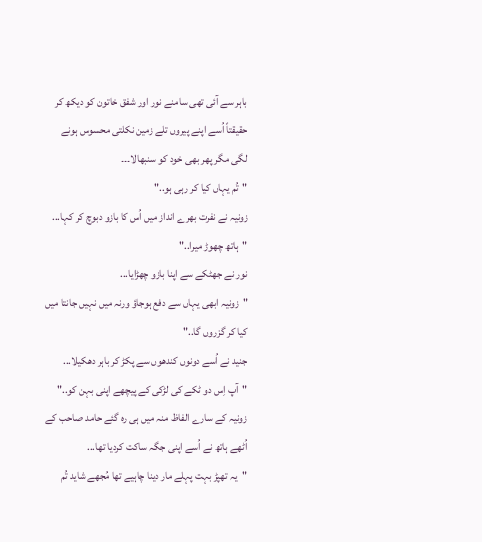باہر سے آئی تھی سامنے نور اور شفق خاتون کو دیکھ کر حقیقتاً اُسے اپنے پیروں تلے زمین نکلتی محسوس ہونے لگی مگر پھر بھی خود کو سنبھالا۔۔۔
"تُم یہاں کیا کر رہی ہو.."
زونیہ نے نفرت بھرے انداز میں اُس کا بازو دبوچ کر کہا...
"ہاتھ چھوڑ میرا.."
نور نے جھٹکے سے اپنا بازو چھڑایا...
"زونیہ ابھی یہاں سے دفع ہوجاؤ ورنہ میں نہیں جانتا میں کیا کر گزروں گا.."
جنید نے اُسے دونوں کندھوں سے پکڑ کر باہر دھکیلا...
"آپ اِس دو ٹکے کی لڑکی کے پیچھے اپنی بہن کو.."
زونیہ کے سارے الفاظ منہ میں ہی رہ گئے حامد صاحب کے اُٹھے ہاتھ نے اُسے اپنی جگہ ساکت کردیا تھا...
"یہ تھپڑ بہت پہلے مار دینا چاہیے تھا مُجھے شاید تُم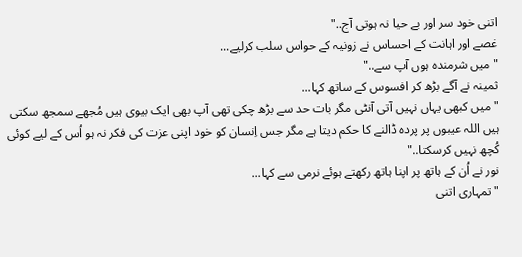اتنی خود سر اور بے حیا نہ ہوتی آج.."
غصے اور اہانت کے احساس نے زونیہ کے حواس سلب کرلیے...
"میں شرمندہ ہوں آپ سے.."
ثمینہ نے آگے بڑھ کر افسوس کے ساتھ کہا...
"میں کبھی یہاں نہیں آتی آنٹی مگر بات حد سے بڑھ چکی تھی آپ بھی ایک بیوی ہیں مُجھے سمجھ سکتی ہیں اللہ عیبوں پر پردہ ڈالنے کا حکم دیتا ہے مگر جس اِنسان کو خود اپنی عزت کی فکر نہ ہو اُس کے لیے کوئی کُچھ نہیں کرسکتا.."
نور نے اُن کے ہاتھ پر اپنا ہاتھ رکھتے ہوئے نرمی سے کہا...
"تمہاری اتنی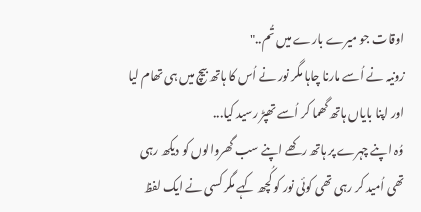اوقات جو میرے بارے میں تُم.."
زونیہ نے اُسے مارنا چاہا مگر نور نے اُس کا ہاتھ بیچ میں ہی تھام لیا اور اپنا بایاں ہاتھ گھما کر اُسے تھپڑ رسید کیا...
وُہ اپنے چہرے پر ہاتھ رکھے اپنے سب گھروالوں کو دیکھ رہی تھی اُمید کر رہی تھی کوئی نور کو کُچھ کہے مگر کسی نے ایک لفظ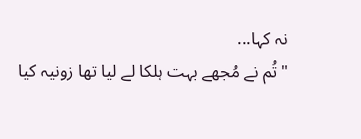نہ کہا...
"تُم نے مُجھے بہت ہلکا لے لیا تھا زونیہ کیا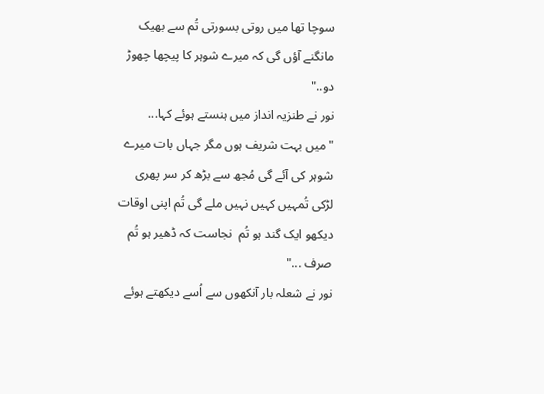سوچا تھا میں روتی بسورتی تُم سے بھیک مانگنے آؤں گی کہ میرے شوہر کا پیچھا چھوڑ دو.."
نور نے طنزیہ انداز میں ہنستے ہوئے کہا...
"میں بہت شریف ہوں مگر جہاں بات میرے شوہر کی آئے گی مُجھ سے بڑھ کر سر پھری لڑکی تُمہیں کہیں نہیں ملے گی تُم اپنی اوقات دیکھو ایک گند ہو تُم  نجاست کہ ڈھیر ہو تُم صرف ..."
نور نے شعلہ بار آنکھوں سے اُسے دیکھتے ہوئے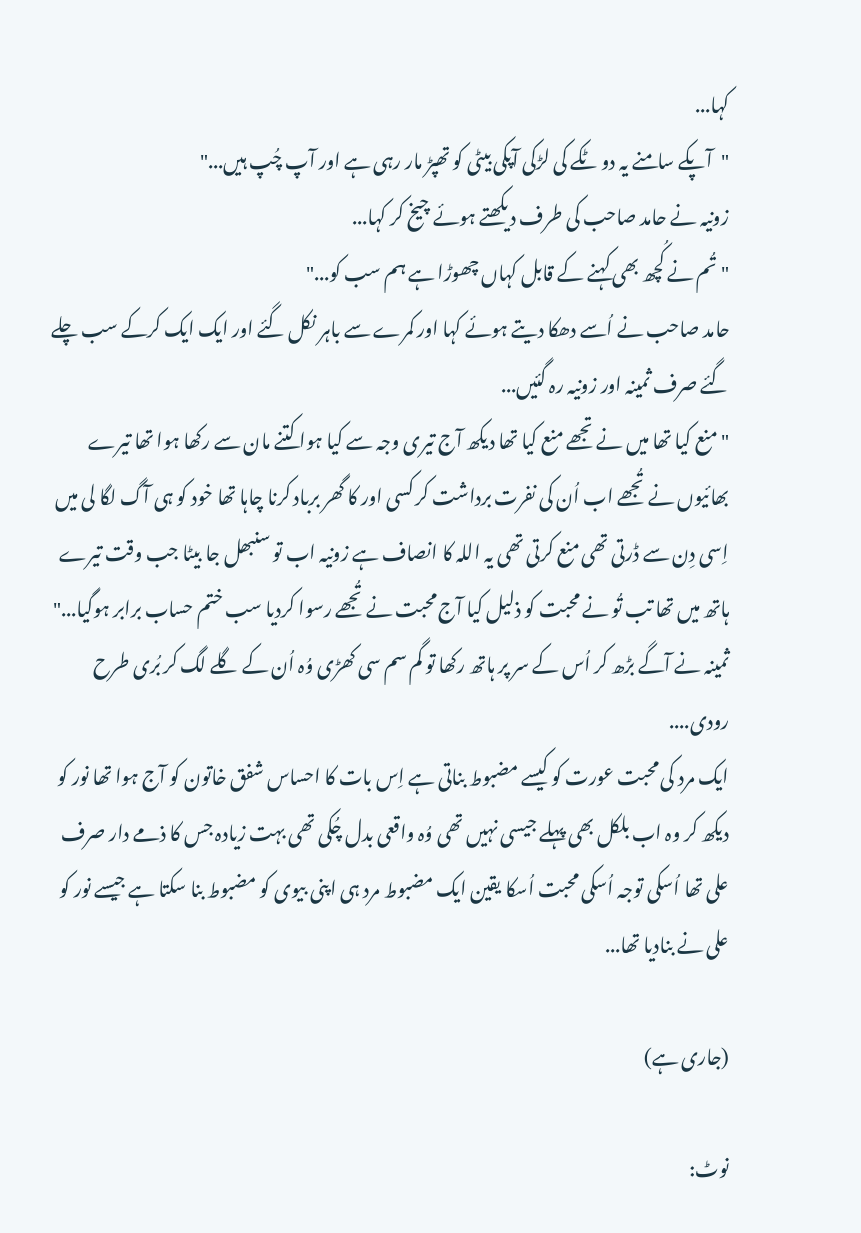کہا...
"آپکے سامنے یہ دو ٹکے کی لڑکی آپکی بیٹی کو تھپڑ مار رہی ہے اور آپ چُپ ہیں..."
زونیہ نے حامد صاحب کی طرف دیکھتے ہوئے چیخ کر کہا...
"تُم نے کُچھ بھی کہنے کے قابل کہاں چھوڑا ہے ہم سب کو..."
حامد صاحب نے اُسے دھکا دیتے ہوئے کہا اور کمرے سے باہر نکل گئے اور ایک ایک کرکے سب چلے گئے صرف ثمینہ اور زونیہ رہ گئیں...
"منع کیا تھا میں نے تجھے منع کیا تھا دیکھ آج تیری وجہ سے کیا ہوا کتنے مان سے رکھا ہوا تھا تیرے بھائیوں نے تُجھے اب اُن کی نفرت برداشت کر کسی اور کا گھر برباد کرنا چاہا تھا خود کو ہی آگ لگا لی میں اِسی دِن سے ڈرتی تھی منع کرتی تھی یہ اللہ کا انصاف ہے زونيہ اب تو سنبھل جا بیٹا جب وقت تیرے ہاتھ میں تھا تب تُو نے محبت کو ذلیل کیا آج محبت نے تُجھے رسوا کردیا سب ختم حساب برابر ہوگیا..."
ثمینہ نے آگے بڑھ کر اُس کے سر پر ہاتھ رکھا تو گم سم سی کھڑی وُہ اُن کے گلے لگ کر بُری طرح رودی....
ایک مرد کی محبت عورت کو کیسے مضبوط بناتی ہے اِس بات کا احساس شفق خاتون کو آج ہوا تھا نور کو دیکھ کر وہ اب بلکل بھی پہلے جیسی نہیں تھی وُہ واقعی بدل چُکی تھی بہت زیادہ جس کا ذمے دار صرف علی تھا اُسکی توجہ اُسکی محبت اُسکا یقین ایک مضبوط مرد ہی اپنی بیوی کو مضبوط بنا سکتا ہے جیسے نور کو علی نے بنادیا تھا...

(جاری ہے)

نوٹ: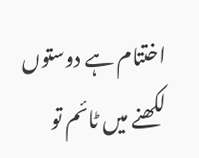اختتام ہے دوستوں لکھنے میں ٹائم تو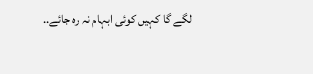لگے گا کہیں کوئی ابہام نہ رہ جائے..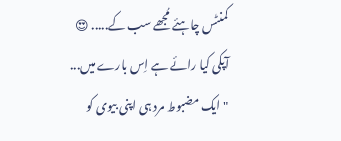کمنٹس چاہئے مُجھے سب کے..... 😍
آپکی کیا رائے ہے اِس بارے میں...
" ایک مضبوط مرد ہی اپنی بیوی کو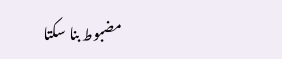مضبوط بنا سکتا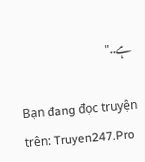ہے.."

Bạn đang đọc truyện trên: Truyen247.Pro